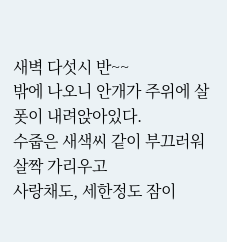새벽 다섯시 반~~
밖에 나오니 안개가 주위에 살폿이 내려앉아있다.
수줍은 새색씨 같이 부끄러워 살짝 가리우고
사랑채도, 세한정도 잠이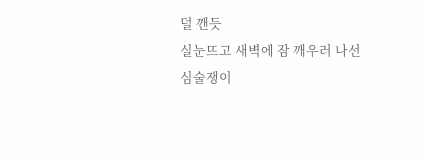덜 깬듯
실눈뜨고 새벽에 잠 깨우러 나선
심술쟁이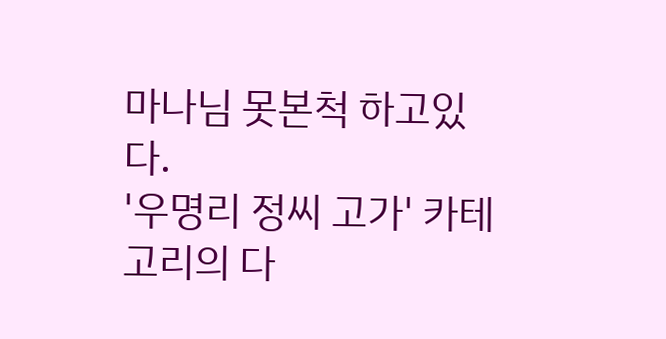마나님 못본척 하고있다.
'우명리 정씨 고가' 카테고리의 다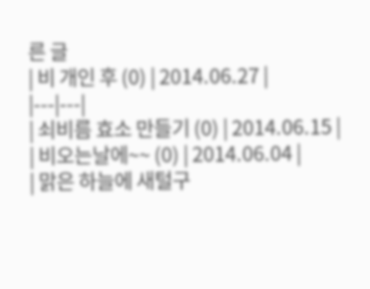른 글
| 비 개인 후 (0) | 2014.06.27 |
|---|---|
| 쇠비름 효소 만들기 (0) | 2014.06.15 |
| 비오는날에~~ (0) | 2014.06.04 |
| 맑은 하늘에 새털구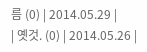름 (0) | 2014.05.29 |
| 옛것. (0) | 2014.05.26 |